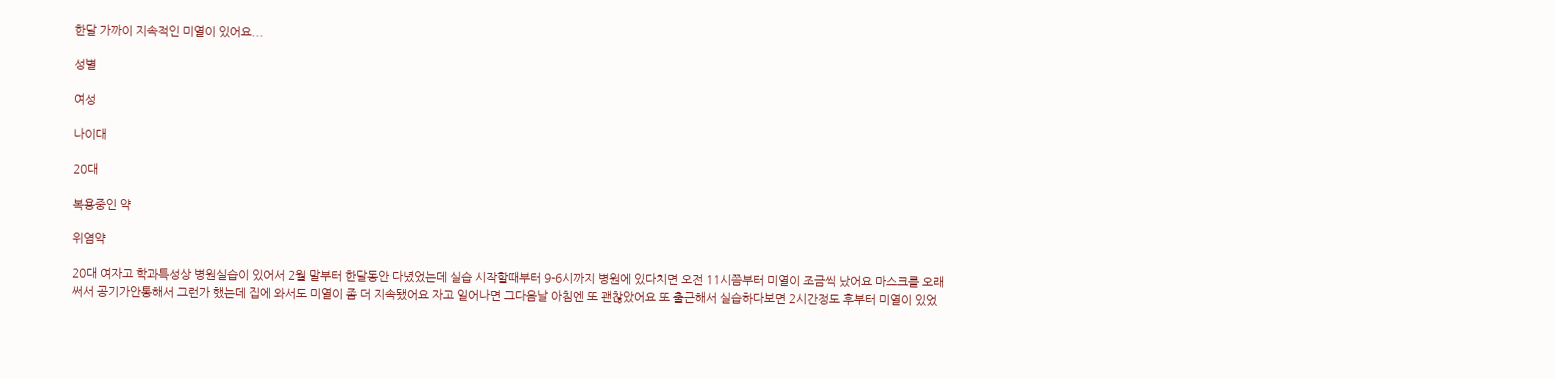한달 가까이 지속적인 미열이 있어요...

성별

여성

나이대

20대

복용중인 약

위염약

20대 여자고 학과특성상 병원실습이 있어서 2월 말부터 한달동안 다녔었는데 실습 시작할때부터 9-6시까지 병원에 있다치면 오전 11시쯤부터 미열이 조금씩 났어요 마스크를 오래 써서 공기가안통해서 그런가 했는데 집에 와서도 미열이 좀 더 지속됐어요 자고 일어나면 그다음날 아침엔 또 괜찮았어요 또 출근해서 실습하다보면 2시간정도 후부터 미열이 있었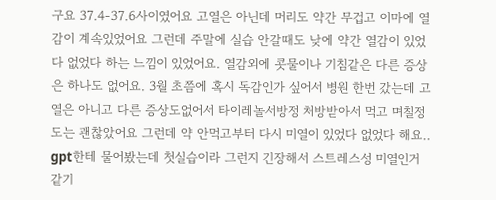구요 37.4-37.6사이였어요 고열은 아닌데 머리도 약간 무겁고 이마에 열감이 계속있었어요 그런데 주말에 실습 안갈때도 낮에 약간 열감이 있었다 없었다 하는 느낌이 있었어요. 열감외에 콧물이나 기침같은 다른 증상은 하나도 없어요. 3월 초쯤에 혹시 독감인가 싶어서 병원 한번 갔는데 고열은 아니고 다른 증상도없어서 타이레놀서방정 처방받아서 먹고 며칠정도는 괜찮았어요 그런데 약 안먹고부터 다시 미열이 있었다 없었다 해요.. gpt한테 물어봤는데 첫실습이라 그런지 긴장해서 스트레스성 미열인거 같기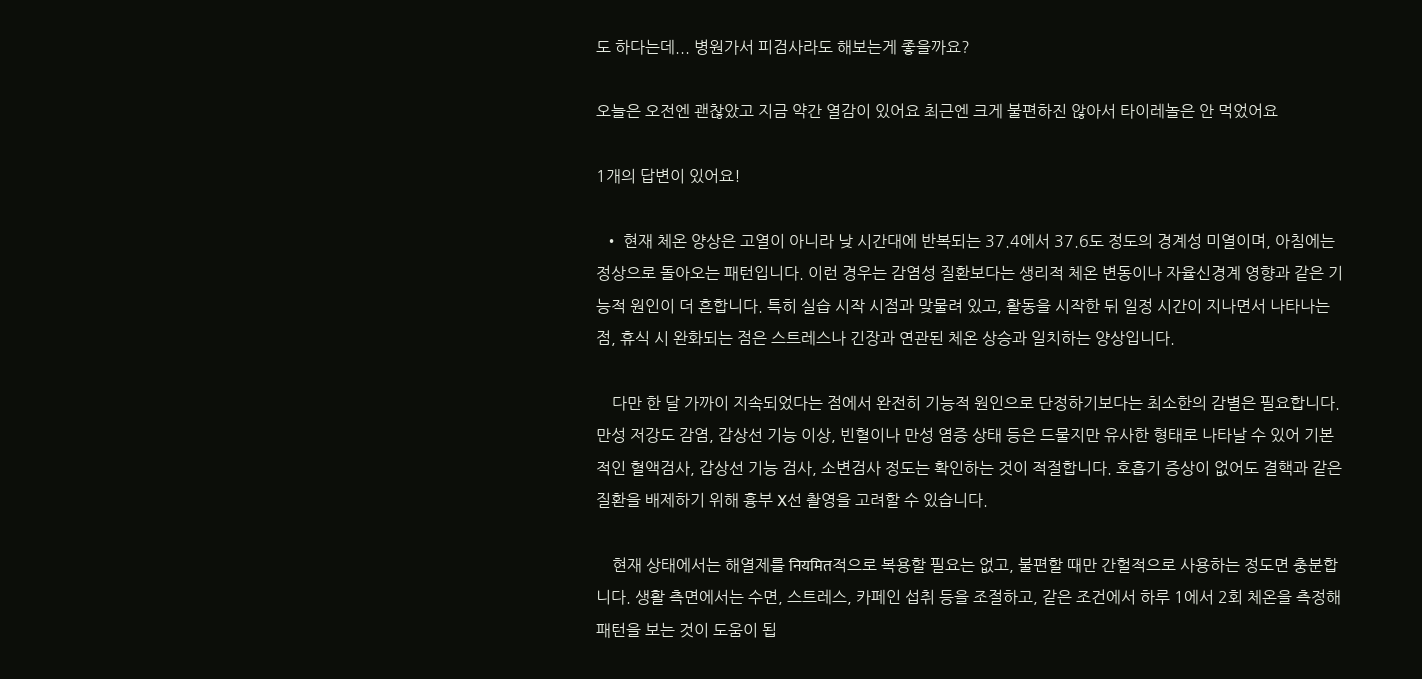도 하다는데... 병원가서 피검사라도 해보는게 좋을까요?

오늘은 오전엔 괜찮았고 지금 약간 열감이 있어요 최근엔 크게 불편하진 않아서 타이레놀은 안 먹었어요

1개의 답변이 있어요!

  • 현재 체온 양상은 고열이 아니라 낮 시간대에 반복되는 37.4에서 37.6도 정도의 경계성 미열이며, 아침에는 정상으로 돌아오는 패턴입니다. 이런 경우는 감염성 질환보다는 생리적 체온 변동이나 자율신경계 영향과 같은 기능적 원인이 더 흔합니다. 특히 실습 시작 시점과 맞물려 있고, 활동을 시작한 뒤 일정 시간이 지나면서 나타나는 점, 휴식 시 완화되는 점은 스트레스나 긴장과 연관된 체온 상승과 일치하는 양상입니다.

    다만 한 달 가까이 지속되었다는 점에서 완전히 기능적 원인으로 단정하기보다는 최소한의 감별은 필요합니다. 만성 저강도 감염, 갑상선 기능 이상, 빈혈이나 만성 염증 상태 등은 드물지만 유사한 형태로 나타날 수 있어 기본적인 혈액검사, 갑상선 기능 검사, 소변검사 정도는 확인하는 것이 적절합니다. 호흡기 증상이 없어도 결핵과 같은 질환을 배제하기 위해 흉부 X선 촬영을 고려할 수 있습니다.

    현재 상태에서는 해열제를 नियमित적으로 복용할 필요는 없고, 불편할 때만 간헐적으로 사용하는 정도면 충분합니다. 생활 측면에서는 수면, 스트레스, 카페인 섭취 등을 조절하고, 같은 조건에서 하루 1에서 2회 체온을 측정해 패턴을 보는 것이 도움이 됩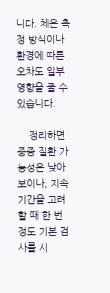니다. 체온 측정 방식이나 환경에 따른 오차도 일부 영향을 줄 수 있습니다.

    정리하면 중증 질환 가능성은 낮아 보이나, 지속 기간을 고려할 때 한 번 정도 기본 검사를 시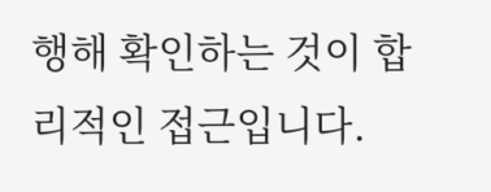행해 확인하는 것이 합리적인 접근입니다.